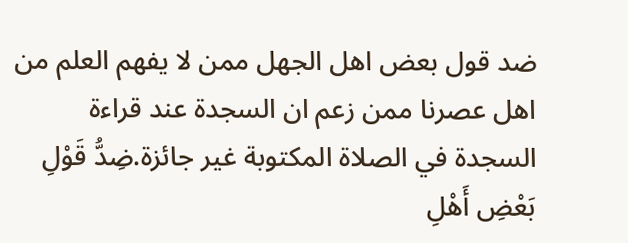ضد قول بعض اهل الجهل ممن لا يفهم العلم من اهل عصرنا ممن زعم ان السجدة عند قراءة السجدة في الصلاة المكتوبة غير جائزة.ضِدُّ قَوْلِ بَعْضِ أَهْلِ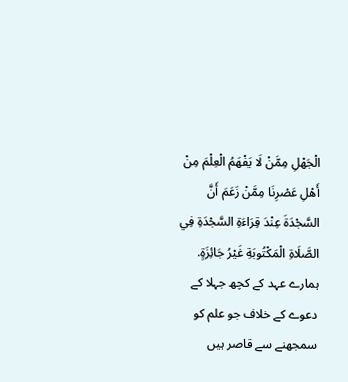الْجَهْلِ مِمَّنْ لَا يَفْهَمُ الْعِلْمَ مِنْ أَهْلِ عَصْرِنَا مِمَّنْ زَعَمَ أَنَّ السَّجْدَةَ عِنْدَ قِرَاءَةِ السَّجْدَةِ فِي الصَّلَاةِ الْمَكْتُوبَةِ غَيْرُ جَائِزَةٍ.
ہمارے عہد کے کچھ جہلا کے دعوے کے خلاف جو علم کو سمجھنے سے قاصر ہیں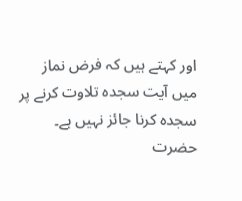اور کہتے ہیں کہ فرض نماز میں آیت سجدہ تلاوت کرنے پر سجدہ کرنا جائز نہیں ہے۔
حضرت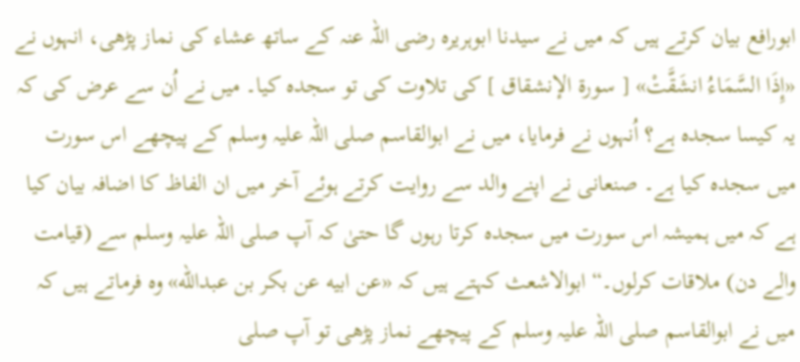ابورافع بیان کرتے ہیں کہ میں نے سیدنا ابوہریرہ رضی اللہ عنہ کے ساتھ عشاء کی نماز پڑھی، انہوں نے «إِذَا السَّمَاءُ انشَقَّتْ» [ سورة الإنشقاق ] کی تلاوت کی تو سجدہ کیا۔ میں نے اُن سے عرض کی کہ یہ کیسا سجدہ ہے؟ اُنہوں نے فرمایا، میں نے ابوالقاسم صلی اللہ علیہ وسلم کے پیچھے اس سورت میں سجدہ کیا ہے۔ صنعانی نے اپنے والد سے روایت کرتے ہوئے آخر میں ان الفاظ کا اضافہ بیان کیا ہے کہ میں ہمیشہ اس سورت میں سجدہ کرتا رہوں گا حتیٰ کہ آپ صلی اللہ علیہ وسلم سے (قیامت والے دن) ملاقات کرلوں۔“ ابوالاشعث کہتے ہیں کہ «عن ابيه عن بكر بن عبدالله» وہ فرماتے ہیں کہ میں نے ابوالقاسم صلی اللہ علیہ وسلم کے پیچھے نماز پڑھی تو آپ صلی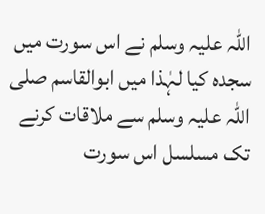اللہ علیہ وسلم نے اس سورت میں سجدہ کیا لہٰذا میں ابوالقاسم صلی اللہ علیہ وسلم سے ملاقات کرنے تک مسلسل اس سورت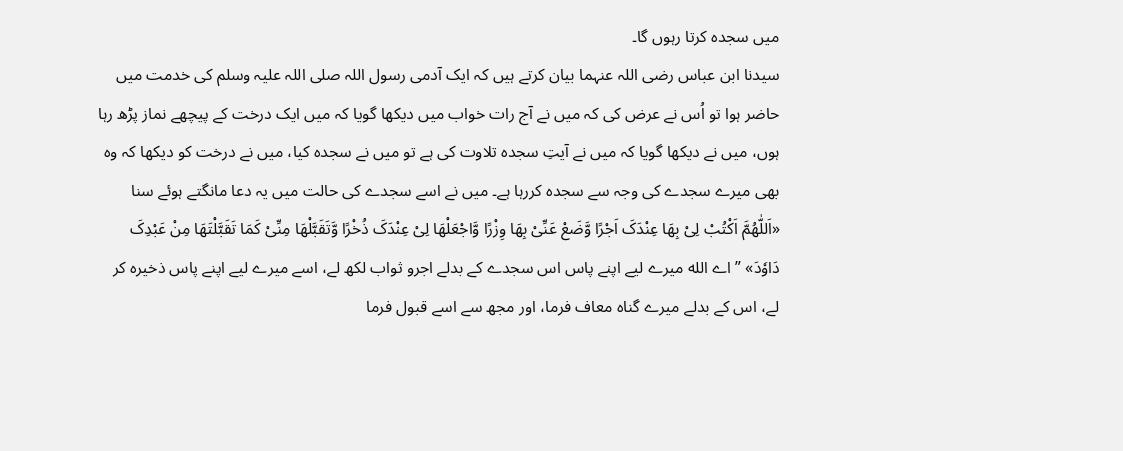میں سجدہ کرتا رہوں گا۔
سیدنا ابن عباس رضی اللہ عنہما بیان کرتے ہیں کہ ایک آدمی رسول اللہ صلی اللہ علیہ وسلم کی خدمت میں حاضر ہوا تو اُس نے عرض کی کہ میں نے آج رات خواب میں دیکھا گویا کہ میں ایک درخت کے پیچھے نماز پڑھ رہا ہوں، میں نے دیکھا گویا کہ میں نے آیتِ سجدہ تلاوت کی ہے تو میں نے سجدہ کیا، میں نے درخت کو دیکھا کہ وہ بھی میرے سجدے کی وجہ سے سجدہ کررہا ہے۔ میں نے اسے سجدے کی حالت میں یہ دعا مانگتے ہوئے سنا «اَللّٰھُمَّ اَکْتُبْ لِیْ بِھَا عِنْدَکَ اَجْرًا وَّضَعْ عَنِّیْ بِھَا وِزْرًا وَّاجْعَلْھَا لِیْ عِنْدَکَ ذُخْرًا وَّتَقَبَّلْھَا مِنِّیْ کَمَا تَقَبَّلْتَھَا مِنْ عَبْدِکَ دَاوٗدَ» ”اے الله میرے لیے اپنے پاس اس سجدے کے بدلے اجرو ثواب لکھ لے، اسے میرے لیے اپنے پاس ذخیرہ کر لے، اس کے بدلے میرے گناہ معاف فرما، اور مجھ سے اسے قبول فرما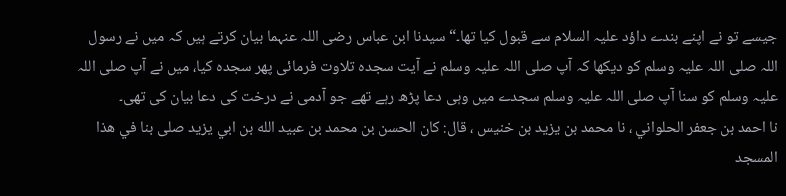جیسے تو نے اپنے بندے داؤد علیہ السلام سے قبول کیا تھا۔“ سیدنا ابن عباس رضی اللہ عنہما بیان کرتے ہیں کہ میں نے رسول اللہ صلی اللہ علیہ وسلم کو دیکھا کہ آپ صلی اللہ علیہ وسلم نے آیت سجدہ تلاوت فرمائی پھر سجدہ کیا، میں نے آپ صلی اللہ علیہ وسلم کو سنا آپ صلی اللہ علیہ وسلم سجدے میں وہی دعا پڑھ رہے تھے جو آدمی نے درخت کی دعا بیان کی تھی۔
نا احمد بن جعفر الحلواني ، نا محمد بن يزيد بن خنيس ، قال: كان الحسن بن محمد بن عبيد الله بن ابي يزيد صلى بنا في هذا المسجد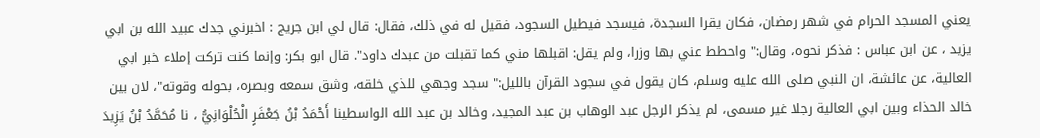يعني المسجد الحرام في شهر رمضان، فكان يقرا السجدة، فيسجد فيطيل السجود، فقيل له في ذلك، فقال: قال لي ابن جريج : اخبرني جدك عبيد الله بن ابي يزيد ، عن ابن عباس : فذكر نحوه، وقال:" واحطط عني بها وزرا، ولم يقل: اقبلها مني كما تقبلت من عبدك داود". قال ابو بكر: وإنما كنت تركت إملاء خبر ابي العالية، عن عائشة، ان النبي صلى الله عليه وسلم، كان يقول في سجود القرآن بالليل:" سجد وجهي للذي خلقه، وشق سمعه وبصره، بحوله وقوته"، لان بين خالد الحذاء وبين ابي العالية رجلا غير مسمى، لم يذكر الرجل عبد الوهاب بن عبد المجيد، وخالد بن عبد الله الواسطينا أَحْمَدُ بْنُ جَعْفَرٍ الْحُلْوَانِيُّ ، نا مُحَمَّدُ بْنُ يَزِيدَ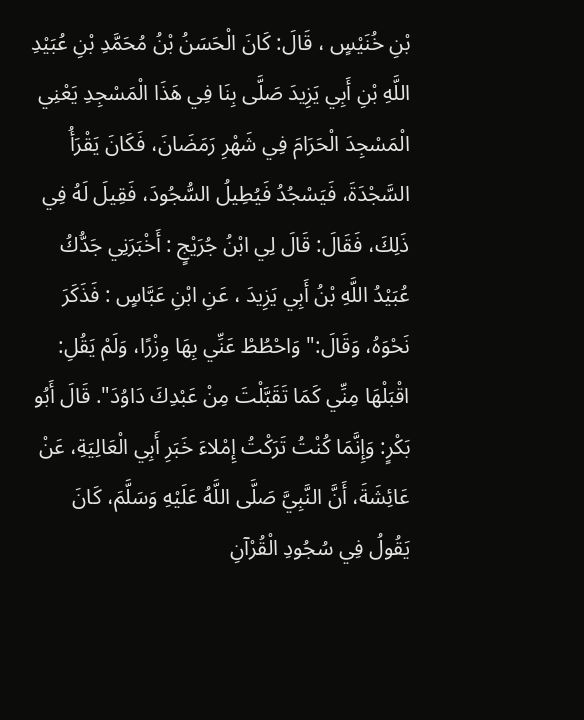بْنِ خُنَيْسٍ ، قَالَ: كَانَ الْحَسَنُ بْنُ مُحَمَّدِ بْنِ عُبَيْدِ اللَّهِ بْنِ أَبِي يَزِيدَ صَلَّى بِنَا فِي هَذَا الْمَسْجِدِ يَعْنِي الْمَسْجِدَ الْحَرَامَ فِي شَهْرِ رَمَضَانَ، فَكَانَ يَقْرَأُ السَّجْدَةَ، فَيَسْجُدُ فَيُطِيلُ السُّجُودَ، فَقِيلَ لَهُ فِي ذَلِكَ، فَقَالَ: قَالَ لِي ابْنُ جُرَيْجٍ : أَخْبَرَنِي جَدُّكُ عُبَيْدُ اللَّهِ بْنُ أَبِي يَزِيدَ ، عَنِ ابْنِ عَبَّاسٍ : فَذَكَرَ نَحْوَهُ، وَقَالَ:" وَاحْطُطْ عَنِّي بِهَا وِزْرًا، وَلَمْ يَقُلِ: اقْبَلْهَا مِنِّي كَمَا تَقَبَّلْتَ مِنْ عَبْدِكَ دَاوُدَ". قَالَ أَبُو بَكْرٍ: وَإِنَّمَا كُنْتُ تَرَكْتُ إِمْلاءَ خَبَرِ أَبِي الْعَالِيَةِ، عَنْ عَائِشَةَ، أَنَّ النَّبِيَّ صَلَّى اللَّهُ عَلَيْهِ وَسَلَّمَ، كَانَ يَقُولُ فِي سُجُودِ الْقُرْآنِ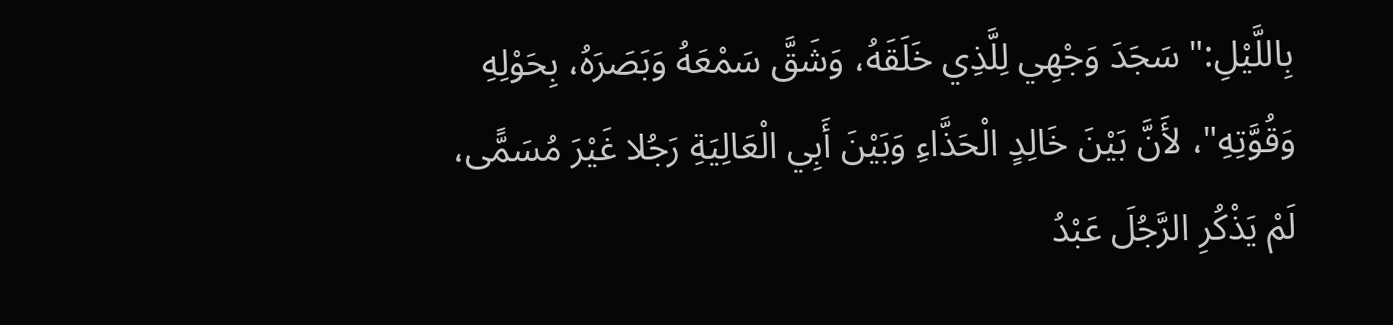بِاللَّيْلِ:" سَجَدَ وَجْهِي لِلَّذِي خَلَقَهُ، وَشَقَّ سَمْعَهُ وَبَصَرَهُ، بِحَوْلِهِ وَقُوَّتِهِ"، لأَنَّ بَيْنَ خَالِدٍ الْحَذَّاءِ وَبَيْنَ أَبِي الْعَالِيَةِ رَجُلا غَيْرَ مُسَمًّى، لَمْ يَذْكُرِ الرَّجُلَ عَبْدُ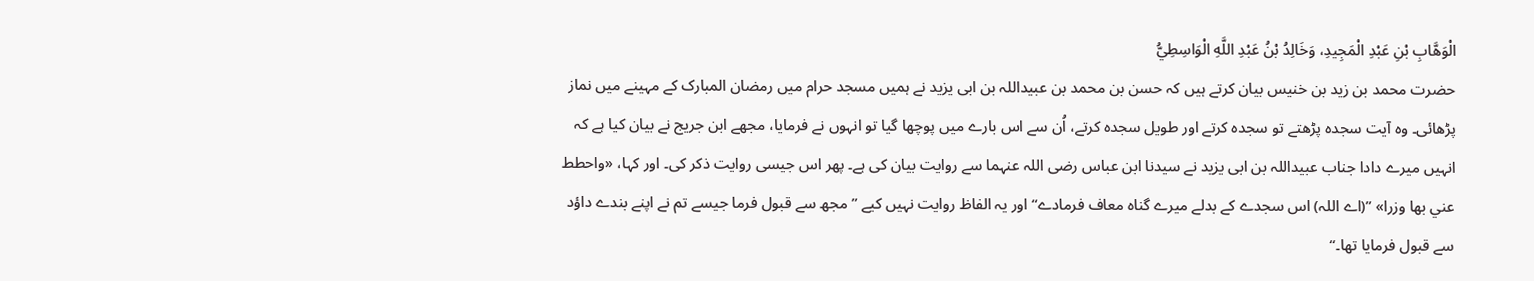الْوَهَّابِ بْنِ عَبْدِ الْمَجِيدِ، وَخَالِدُ بْنُ عَبْدِ اللَّهِ الْوَاسِطِيُّ
حضرت محمد بن زید بن خنیس بیان کرتے ہیں کہ حسن بن محمد بن عبیداللہ بن ابی یزید نے ہمیں مسجد حرام میں رمضان المبارک کے مہینے میں نماز پڑھائی۔ وہ آیت سجدہ پڑھتے تو سجدہ کرتے اور طویل سجدہ کرتے، اُن سے اس بارے میں پوچھا گیا تو انہوں نے فرمایا، مجھے ابن جریج نے بیان کیا ہے کہ انہیں میرے دادا جناب عبیداللہ بن ابی یزید نے سیدنا ابن عباس رضی اللہ عنہما سے روایت بیان کی ہے۔ پھر اس جیسی روایت ذکر کی۔ اور کہا، «واحطط عني بها وزرا» ”(اے اللہ) اس سجدے کے بدلے میرے گناہ معاف فرمادے“ اور یہ الفاظ روایت نہیں کیے ”مجھ سے قبول فرما جیسے تم نے اپنے بندے داؤد سے قبول فرمایا تھا۔“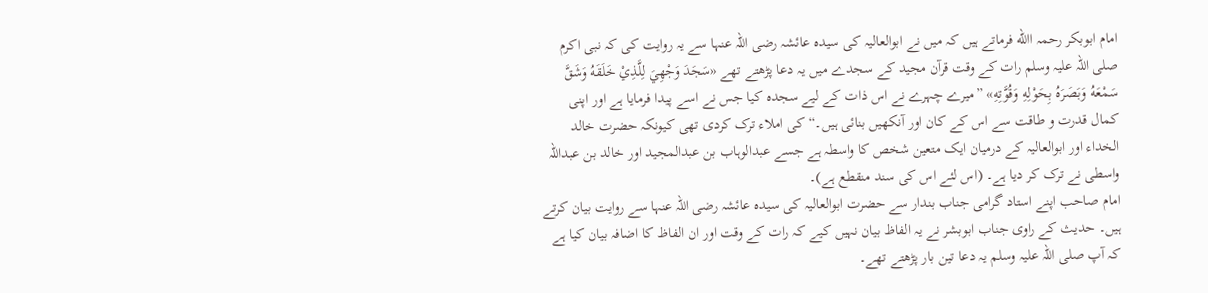امام ابوبکر رحمہ االله فرماتے ہیں کہ میں نے ابوالعالیہ کی سیدہ عائشہ رضی اللہ عنہا سے یہ روایت کی کہ نبی اکرم صلی اللہ علیہ وسلم رات کے وقت قرآن مجید کے سجدے میں یہ دعا پڑھتے تھے «سَجَدَ وَجْهِيَ لِلَّذِيْ خَلَقَهُ وَشَقَّ سَمْعَهُ وَبَصَرَهُ بِحَوْلِهِ وَقُوَّتِهِ» ”میرے چہرے نے اس ذات کے لیے سجدہ کیا جس نے اسے پیدا فرمایا ہے اور اپنی کمال قدرت و طاقت سے اس کے کان اور آنکھیں بنائی ہیں۔“ کی املاء ترک کردی تھی کیونکہ حضرت خالد الخداء اور ابوالعالیہ کے درمیان ایک متعین شخص کا واسطہ ہے جسے عبدالوہاب بن عبدالمجید اور خالد بن عبداللہ واسطی نے ترک کر دیا ہے۔ (اس لئے اس کی سند منقطع ہے)۔
امام صاحب اپنے استاد گرامی جناب بندار سے حضرت ابوالعالیہ کی سیدہ عائشہ رضی اللہ عنہا سے روایت بیان کرتے ہیں۔ حدیث کے راوی جناب ابوبشر نے یہ الفاظ بیان نہیں کیے کہ رات کے وقت اور ان الفاظ کا اضافہ بیان کیا ہے کہ آپ صلی اللہ علیہ وسلم یہ دعا تین بار پڑھتے تھے۔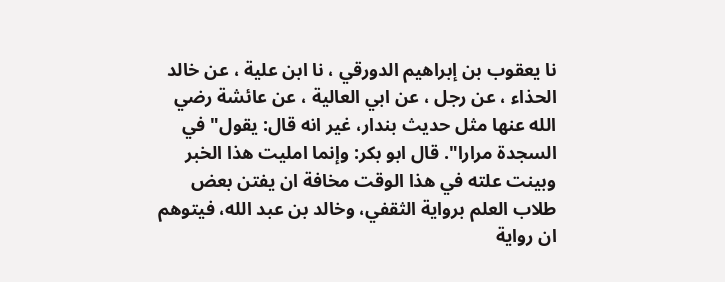نا يعقوب بن إبراهيم الدورقي ، نا ابن علية ، عن خالد الحذاء ، عن رجل ، عن ابي العالية ، عن عائشة رضي الله عنها مثل حديث بندار، غير انه قال: يقول" في السجدة مرارا". قال ابو بكر: وإنما امليت هذا الخبر وبينت علته في هذا الوقت مخافة ان يفتن بعض طلاب العلم برواية الثقفي، وخالد بن عبد الله، فيتوهم ان رواية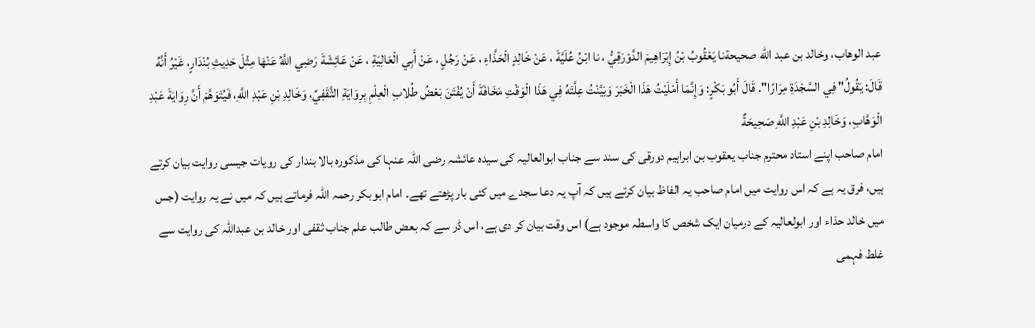عبد الوهاب، وخالد بن عبد الله صحيحةنا يَعْقُوبُ بْنُ إِبْرَاهِيمَ الدَّوْرَقِيُّ ، نا ابْنُ عُلَيَّةَ ، عَنْ خَالِدٍ الْحَذَّاءِ ، عَنْ رَجُلٍ ، عَنْ أَبِي الْعَالِيَةِ ، عَنْ عَائِشَةَ رَضِي اللَّهُ عَنْهَا مِثْلَ حَدِيثِ بُنْدَارٍ، غَيْرُ أَنَّهُ قَالَ: يَقُولُ" فِي السَّجْدَةِ مِرَارًا". قَالَ أَبُو بَكْرٍ: وَإِنَّمَا أَمْلَيْتُ هَذَا الْخَبَرَ وَبَيَّنْتُ عِلَّتَهُ فِي هَذَا الْوَقْتِ مَخَافَةَ أَنْ يُفْتَنَ بَعْضُ طُلابِ الْعِلْمِ بِرِوَايَةِ الثَّقَفِيِّ، وَخَالِدِ بْنِ عَبْدِ اللَّهِ، فَيُتَوَهَّمَ أَنَّ رِوَايَةَ عَبْدِ الْوَهَّابِ، وَخَالِدِ بْنِ عَبْدِ اللَّهِ صَحِيحَةٌ
امام صاحب اپنے استاد محترم جناب یعقوب بن ابراہیم دورقی کی سند سے جناب ابوالعالیہ کی سیدہ عائشہ رضی اللہ عنہا کی مذکورہ بالا بندار کی رویات جیسی روایت بیان کرتے ہیں، فرق یہ ہے کہ اس روایت میں امام صاحب یہ الفاظ بیان کرتے ہیں کہ آپ یہ دعا سجدے میں کئی بار پڑھتے تھے۔ امام ابوبکر رحمہ اللہ فرماتے ہیں کہ میں نے یہ روایت (جس میں خالد حذاء اور ابولعالیہ کے درمیان ایک شخص کا واسطہ موجود ہے) اس وقت بیان کر دی ہے، اس ڈر سے کہ بعض طالب علم جناب ثقفی اور خالد بن عبداللہ کی روایت سے غلط فہمی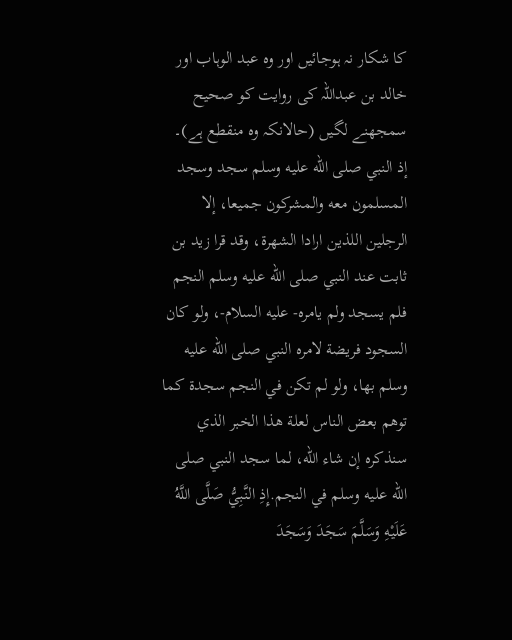کا شکار نہ ہوجائیں اور وہ عبد الوہاب اور خالد بن عبداللہ کی روایت کو صحیح سمجھنے لگیں (حالانکہ وہ منقطع ہے)۔
إذ النبي صلى الله عليه وسلم سجد وسجد المسلمون معه والمشركون جميعا، إلا الرجلين اللذين ارادا الشهرة، وقد قرا زيد بن ثابت عند النبي صلى الله عليه وسلم النجم فلم يسجد ولم يامره- عليه السلام-، ولو كان السجود فريضة لامره النبي صلى الله عليه وسلم بها، ولو لم تكن في النجم سجدة كما توهم بعض الناس لعلة هذا الخبر الذي سنذكره إن شاء الله، لما سجد النبي صلى الله عليه وسلم في النجم.إِذِ النَّبِيُّ صَلَّى اللَّهُ عَلَيْهِ وَسَلَّمَ سَجَدَ وَسَجَدَ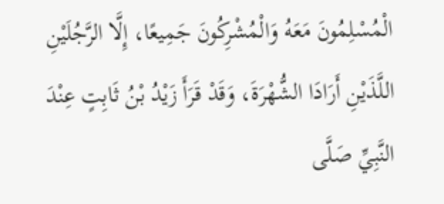الْمُسْلِمُونَ مَعَهُ وَالْمُشْرِكُونَ جَمِيعًا، إِلَّا الرَّجُلَيْنِ اللَّذَيْنِ أَرَادَا الشُّهْرَةَ، وَقَدْ قَرَأَ زَيْدُ بْنُ ثَابِتٍ عِنْدَ النَّبِيِّ صَلَّى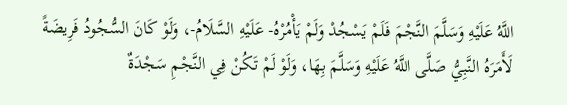اللَّهُ عَلَيْهِ وَسَلَّمَ النَّجْمَ فَلَمْ يَسْجُدْ وَلَمْ يَأْمُرْهُ- عَلَيْهِ السَّلَامُ-، وَلَوْ كَانَ السُّجُودُ فَرِيضَةً لَأَمَرَهُ النَّبِيُّ صَلَّى اللَّهُ عَلَيْهِ وَسَلَّمَ بِهَا، وَلَوْ لَمْ تَكُنْ فِي النَّجْمِ سَجْدَةٌ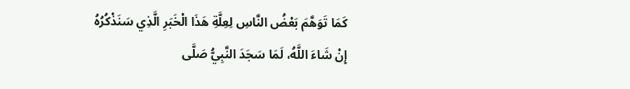كَمَا تَوَهَّمَ بَعْضُ النَّاسِ لِعِلَّةِ هَذَا الْخَبَرِ الَّذِي سَنَذْكُرُهُ إِنْ شَاءَ اللَّهُ، لَمَا سَجَدَ النَّبِيُّ صَلَّى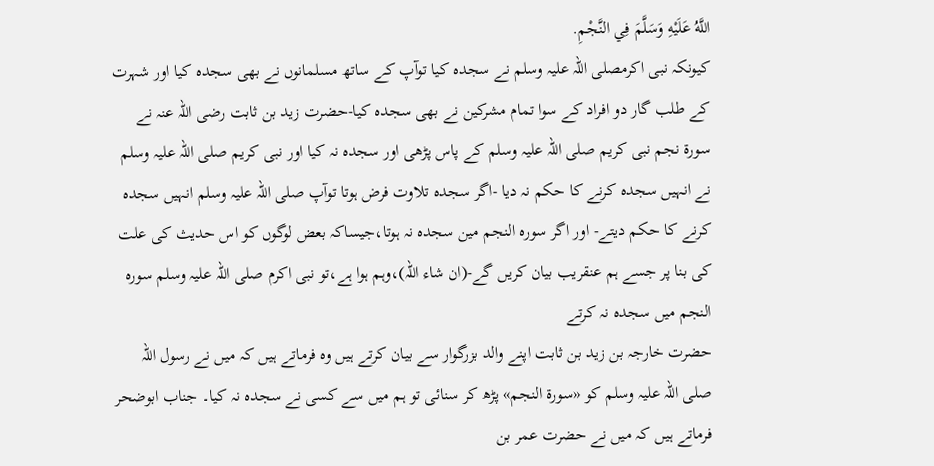اللَّهُ عَلَيْهِ وَسَلَّمَ فِي النَّجْمِ.
کیونکہ نبی اکرمصلی اللہ علیہ وسلم نے سجدہ کیا توآپ کے ساتھ مسلمانوں نے بھی سجدہ کیا اور شہرت کے طلب گار دو افراد کے سوا تمام مشرکین نے بھی سجدہ کیا-حضرت زید بن ثابت رضی اللہ عنہ نے سورۃ نجم نبی کریم صلی اللہ علیہ وسلم کے پاس پڑھی اور سجدہ نہ کیا اور نبی کریم صلی اللہ علیہ وسلم نے انہیں سجدہ کرنے کا حکم نہ دیا -اگر سجدہ تلاوت فرض ہوتا توآپ صلی اللہ علیہ وسلم انہیں سجدہ کرنے کا حکم دیتے- اور اگر سورہ النجم مین سجدہ نہ ہوتا،جیساکہ بعض لوگوں کو اس حدیث کی علت کی بنا پر جسے ہم عنقریب بیان کریں گے-(ان شاء اللہ)،وہم ہوا ہے،تو نبی اکرم صلی اللہ علیہ وسلم سورہ النجم میں سجدہ نہ کرتے
حضرت خارجہ بن زید بن ثابت اپنے والد بزرگوار سے بیان کرتے ہیں وہ فرماتے ہیں کہ میں نے رسول اللہ صلی اللہ علیہ وسلم کو «سورۃ النجم» پڑھ کر سنائی تو ہم میں سے کسی نے سجدہ نہ کیا۔ جناب ابوضحر فرماتے ہیں کہ میں نے حضرت عمر بن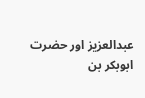عبدالعزیز اور حضرت ابوبکر بن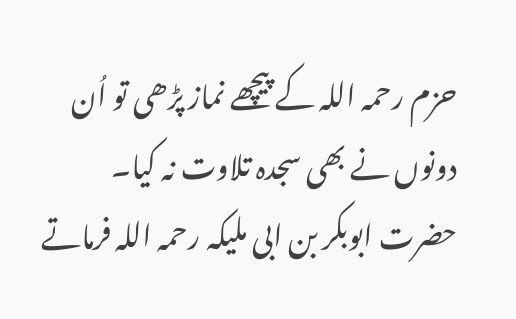حزم رحمہ اللہ کے پیچھے نماز پڑھی تو اُن دونوں نے بھی سجدہ تلاوت نہ کیا۔
حضرت ابوبکر بن ابی ملیکہ رحمہ اللہ فرماتے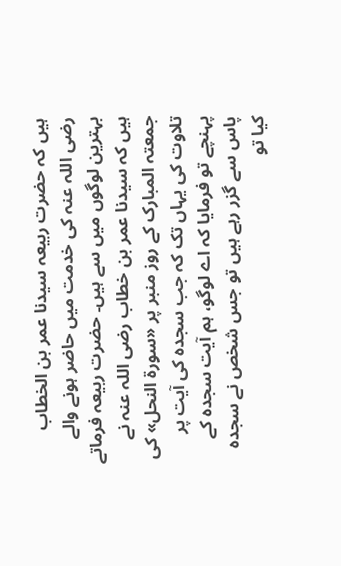ہیں کہ حضرت ربیعہ سیدنا عمر بن الخطاب رضی اللہ عنہ کی خدمت میں حاضر ہونے والے بہترین لوگوں میں سے ہیں۔ حضرت ربیعہ فرماتے ہیں کہ سیدنا عمر بن خطاب رضی اللہ عنہ نے جمعتہ المبارک کے روز منبر پر «سورۃ النحل» کی تلاوت کی یہاں تک کہ جب سجدہ کی آیت پر پہنچے تو فرمایا کہ اے لوگو، ہم آیت سجدہ کے پاس سے گزر رہے ہیں تو جس شخص نے سجدہ کیا تو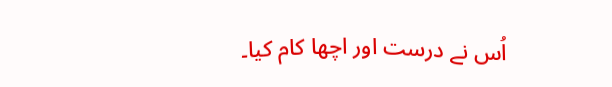اُس نے درست اور اچھا کام کیا۔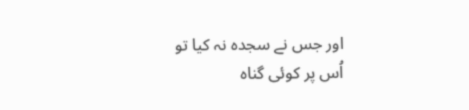اور جس نے سجدہ نہ کیا تو اُس پر کوئی گناہ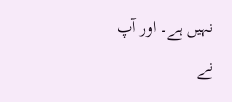نہیں ہے۔ اور آپ نے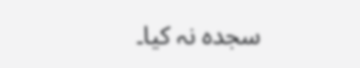سجدہ نہ کیا۔